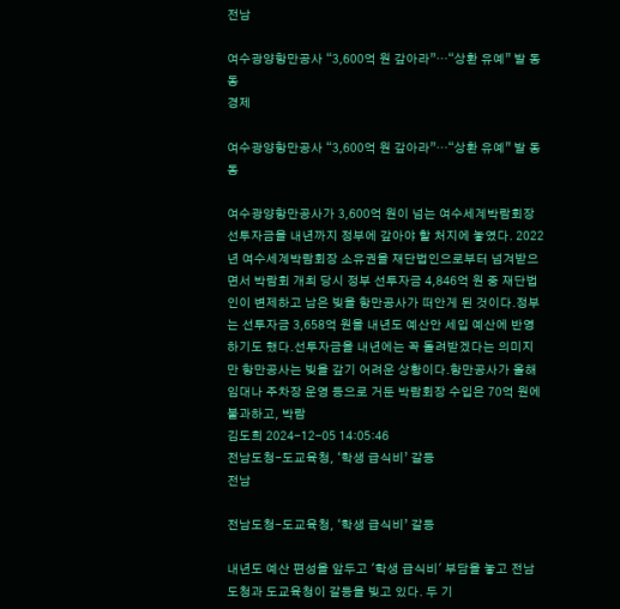전남

여수광양항만공사 “3,600억 원 갚아라”…“상환 유예” 발 동동
경제

여수광양항만공사 “3,600억 원 갚아라”…“상환 유예” 발 동동

여수광양항만공사가 3,600억 원이 넘는 여수세계박람회장 선투자금을 내년까지 정부에 갚아야 할 처지에 놓였다. 2022년 여수세계박람회장 소유권을 재단법인으로부터 넘겨받으면서 박람회 개최 당시 정부 선투자금 4,846억 원 중 재단법인이 변제하고 남은 빚을 항만공사가 떠안게 된 것이다.정부는 선투자금 3,658억 원을 내년도 예산안 세입 예산에 반영하기도 했다.선투자금을 내년에는 꼭 돌려받겠다는 의미지만 항만공사는 빚을 갚기 어려운 상황이다.항만공사가 올해 임대나 주차장 운영 등으로 거둔 박람회장 수입은 70억 원에 불과하고, 박람
김도희 2024-12-05 14:05:46
전남도청-도교육청, ‘학생 급식비’ 갈등
전남

전남도청-도교육청, ‘학생 급식비’ 갈등

내년도 예산 편성을 앞두고 '학생 급식비' 부담을 놓고 전남도청과 도교육청이 갈등을 빚고 있다. 두 기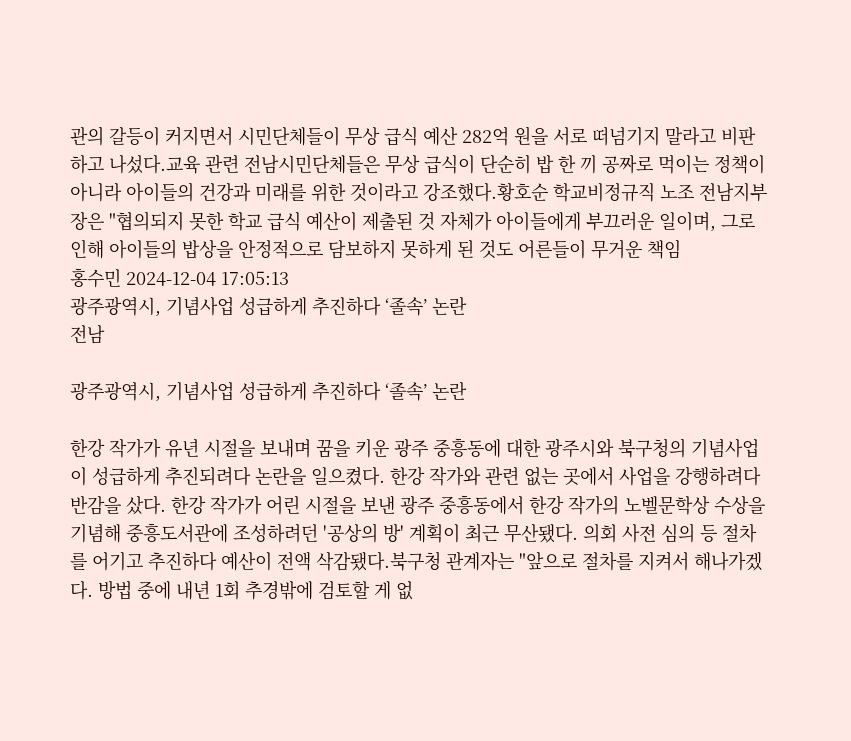관의 갈등이 커지면서 시민단체들이 무상 급식 예산 282억 원을 서로 떠넘기지 말라고 비판하고 나섰다.교육 관련 전남시민단체들은 무상 급식이 단순히 밥 한 끼 공짜로 먹이는 정책이 아니라 아이들의 건강과 미래를 위한 것이라고 강조했다.황호순 학교비정규직 노조 전남지부장은 "협의되지 못한 학교 급식 예산이 제출된 것 자체가 아이들에게 부끄러운 일이며, 그로 인해 아이들의 밥상을 안정적으로 담보하지 못하게 된 것도 어른들이 무거운 책임
홍수민 2024-12-04 17:05:13
광주광역시, 기념사업 성급하게 추진하다 ‘졸속’ 논란
전남

광주광역시, 기념사업 성급하게 추진하다 ‘졸속’ 논란

한강 작가가 유년 시절을 보내며 꿈을 키운 광주 중흥동에 대한 광주시와 북구청의 기념사업이 성급하게 추진되려다 논란을 일으켰다. 한강 작가와 관련 없는 곳에서 사업을 강행하려다 반감을 샀다. 한강 작가가 어린 시절을 보낸 광주 중흥동에서 한강 작가의 노벨문학상 수상을 기념해 중흥도서관에 조성하려던 '공상의 방' 계획이 최근 무산됐다. 의회 사전 심의 등 절차를 어기고 추진하다 예산이 전액 삭감됐다.북구청 관계자는 "앞으로 절차를 지켜서 해나가겠다. 방법 중에 내년 1회 추경밖에 검토할 게 없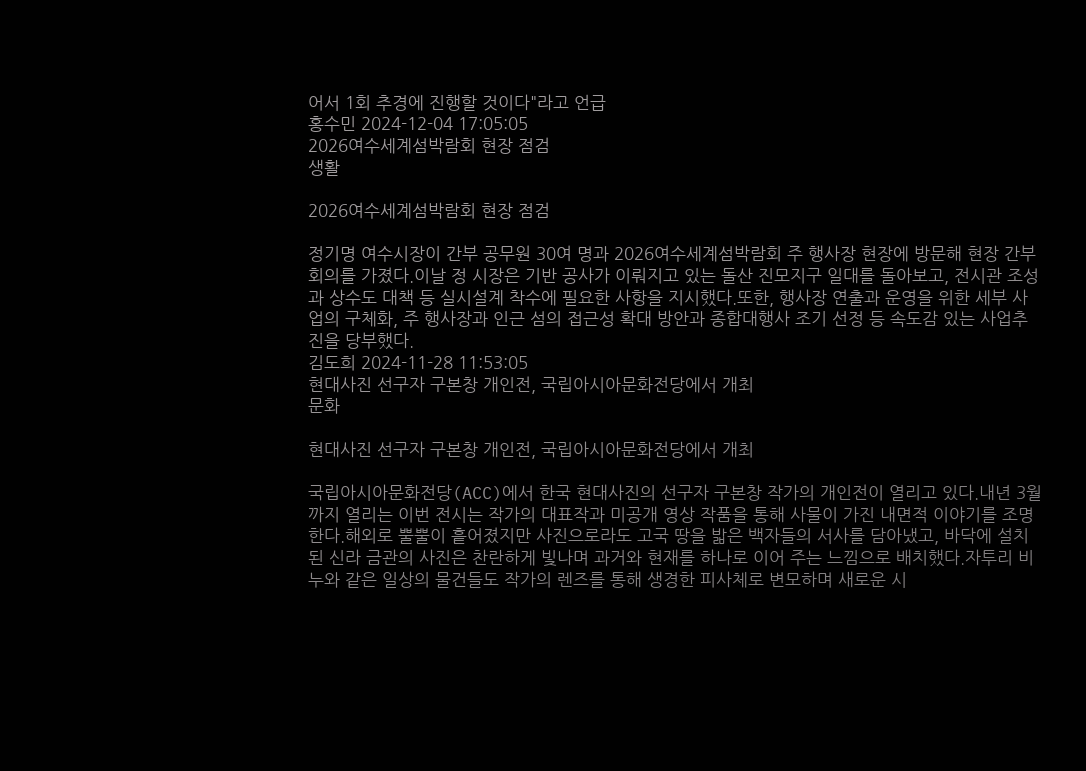어서 1회 추경에 진행할 것이다"라고 언급
홍수민 2024-12-04 17:05:05
2026여수세계섬박람회 현장 점검
생활

2026여수세계섬박람회 현장 점검

정기명 여수시장이 간부 공무원 30여 명과 2026여수세계섬박람회 주 행사장 현장에 방문해 현장 간부회의를 가졌다.이날 정 시장은 기반 공사가 이뤄지고 있는 돌산 진모지구 일대를 돌아보고, 전시관 조성과 상수도 대책 등 실시설계 착수에 필요한 사항을 지시했다.또한, 행사장 연출과 운영을 위한 세부 사업의 구체화, 주 행사장과 인근 섬의 접근성 확대 방안과 종합대행사 조기 선정 등 속도감 있는 사업추진을 당부했다.
김도희 2024-11-28 11:53:05
현대사진 선구자 구본창 개인전, 국립아시아문화전당에서 개최
문화

현대사진 선구자 구본창 개인전, 국립아시아문화전당에서 개최

국립아시아문화전당(ACC)에서 한국 현대사진의 선구자 구본창 작가의 개인전이 열리고 있다.내년 3월까지 열리는 이번 전시는 작가의 대표작과 미공개 영상 작품을 통해 사물이 가진 내면적 이야기를 조명한다.해외로 뿔뿔이 흩어졌지만 사진으로라도 고국 땅을 밟은 백자들의 서사를 담아냈고, 바닥에 설치된 신라 금관의 사진은 찬란하게 빛나며 과거와 현재를 하나로 이어 주는 느낌으로 배치했다.자투리 비누와 같은 일상의 물건들도 작가의 렌즈를 통해 생경한 피사체로 변모하며 새로운 시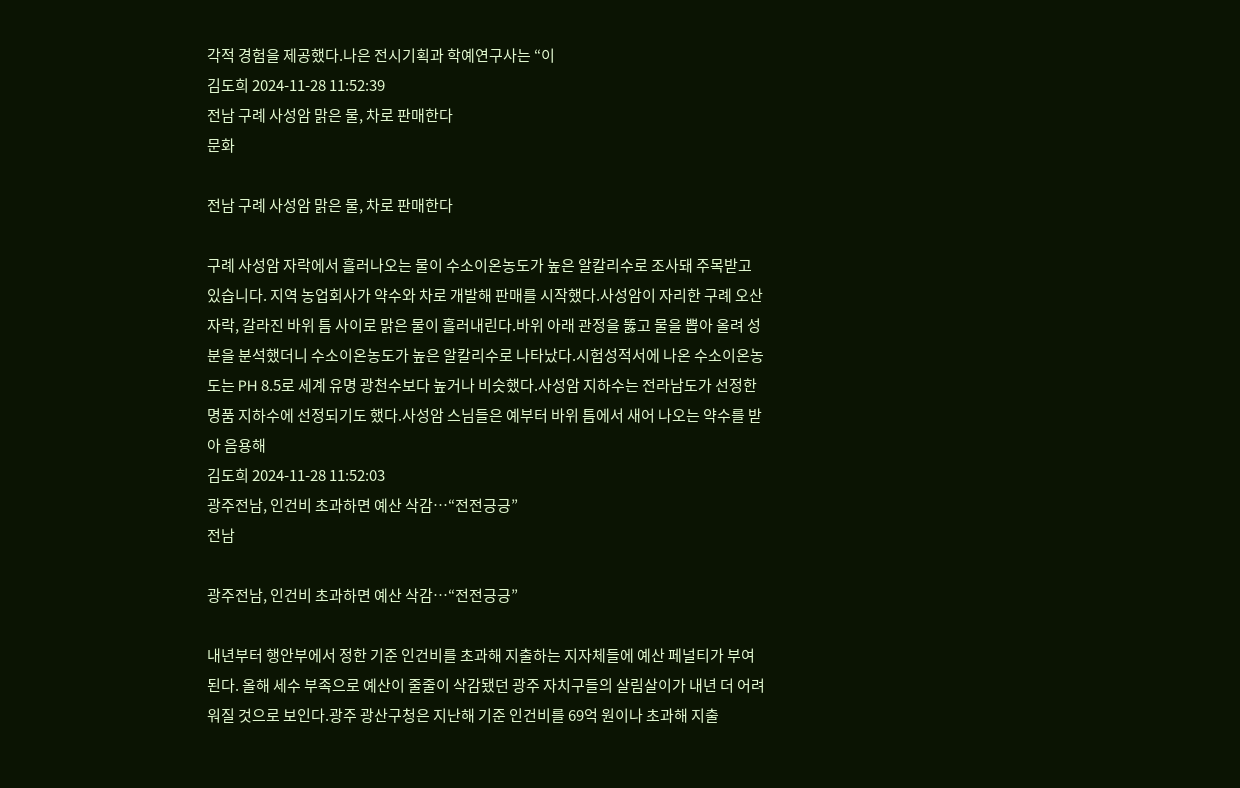각적 경험을 제공했다.나은 전시기획과 학예연구사는 “이
김도희 2024-11-28 11:52:39
전남 구례 사성암 맑은 물, 차로 판매한다
문화

전남 구례 사성암 맑은 물, 차로 판매한다

구례 사성암 자락에서 흘러나오는 물이 수소이온농도가 높은 알칼리수로 조사돼 주목받고 있습니다. 지역 농업회사가 약수와 차로 개발해 판매를 시작했다.사성암이 자리한 구례 오산 자락, 갈라진 바위 틈 사이로 맑은 물이 흘러내린다.바위 아래 관정을 뚫고 물을 뽑아 올려 성분을 분석했더니 수소이온농도가 높은 알칼리수로 나타났다.시험성적서에 나온 수소이온농도는 PH 8.5로 세계 유명 광천수보다 높거나 비슷했다.사성암 지하수는 전라남도가 선정한 명품 지하수에 선정되기도 했다.사성암 스님들은 예부터 바위 틈에서 새어 나오는 약수를 받아 음용해
김도희 2024-11-28 11:52:03
광주전남, 인건비 초과하면 예산 삭감…“전전긍긍”
전남

광주전남, 인건비 초과하면 예산 삭감…“전전긍긍”

내년부터 행안부에서 정한 기준 인건비를 초과해 지출하는 지자체들에 예산 페널티가 부여된다. 올해 세수 부족으로 예산이 줄줄이 삭감됐던 광주 자치구들의 살림살이가 내년 더 어려워질 것으로 보인다.광주 광산구청은 지난해 기준 인건비를 69억 원이나 초과해 지출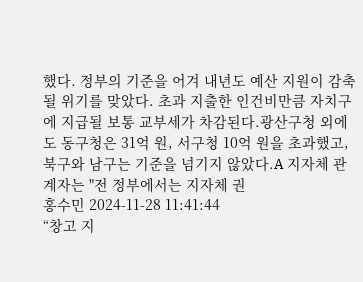했다. 정부의 기준을 어겨 내년도 예산 지원이 감축될 위기를 맞았다. 초과 지출한 인건비만큼 자치구에 지급될 보통 교부세가 차감된다.광산구청 외에도 동구청은 31억 원, 서구청 10억 원을 초과했고, 북구와 남구는 기준을 넘기지 않았다.A 지자체 관계자는 "전 정부에서는 지자체 권
홍수민 2024-11-28 11:41:44
“창고 지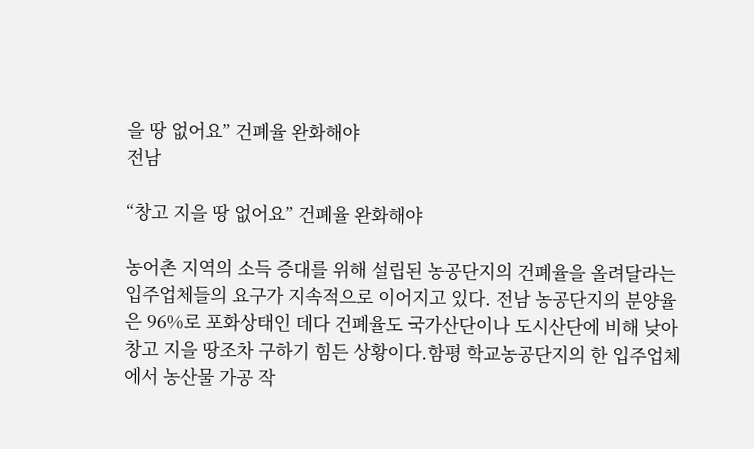을 땅 없어요” 건폐율 완화해야
전남

“창고 지을 땅 없어요” 건폐율 완화해야

농어촌 지역의 소득 증대를 위해 설립된 농공단지의 건폐율을 올려달라는 입주업체들의 요구가 지속적으로 이어지고 있다. 전남 농공단지의 분양율은 96%로 포화상태인 데다 건폐율도 국가산단이나 도시산단에 비해 낮아 창고 지을 땅조차 구하기 힘든 상황이다.함평 학교농공단지의 한 입주업체에서 농산물 가공 작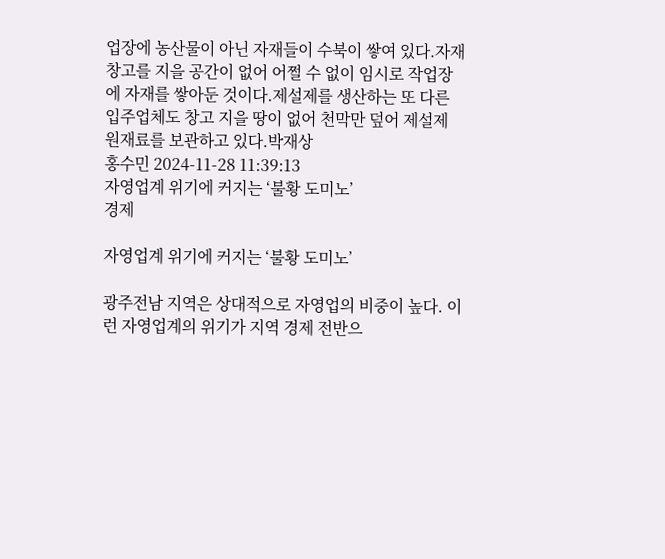업장에 농산물이 아닌 자재들이 수북이 쌓여 있다.자재 창고를 지을 공간이 없어 어쩔 수 없이 임시로 작업장에 자재를 쌓아둔 것이다.제설제를 생산하는 또 다른 입주업체도 창고 지을 땅이 없어 천막만 덮어 제설제 원재료를 보관하고 있다.박재상
홍수민 2024-11-28 11:39:13
자영업계 위기에 커지는 ‘불황 도미노’
경제

자영업계 위기에 커지는 ‘불황 도미노’

광주전남 지역은 상대적으로 자영업의 비중이 높다. 이런 자영업계의 위기가 지역 경제 전반으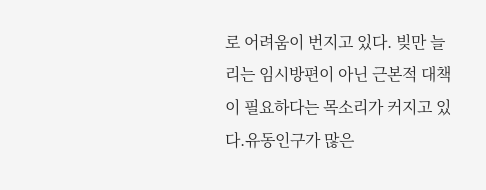로 어려움이 번지고 있다. 빚만 늘리는 임시방편이 아닌 근본적 대책이 필요하다는 목소리가 커지고 있다.유동인구가 많은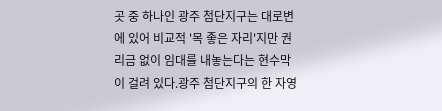곳 중 하나인 광주 첨단지구는 대로변에 있어 비교적 '목 좋은 자리'지만 권리금 없이 임대를 내놓는다는 현수막이 걸려 있다.광주 첨단지구의 한 자영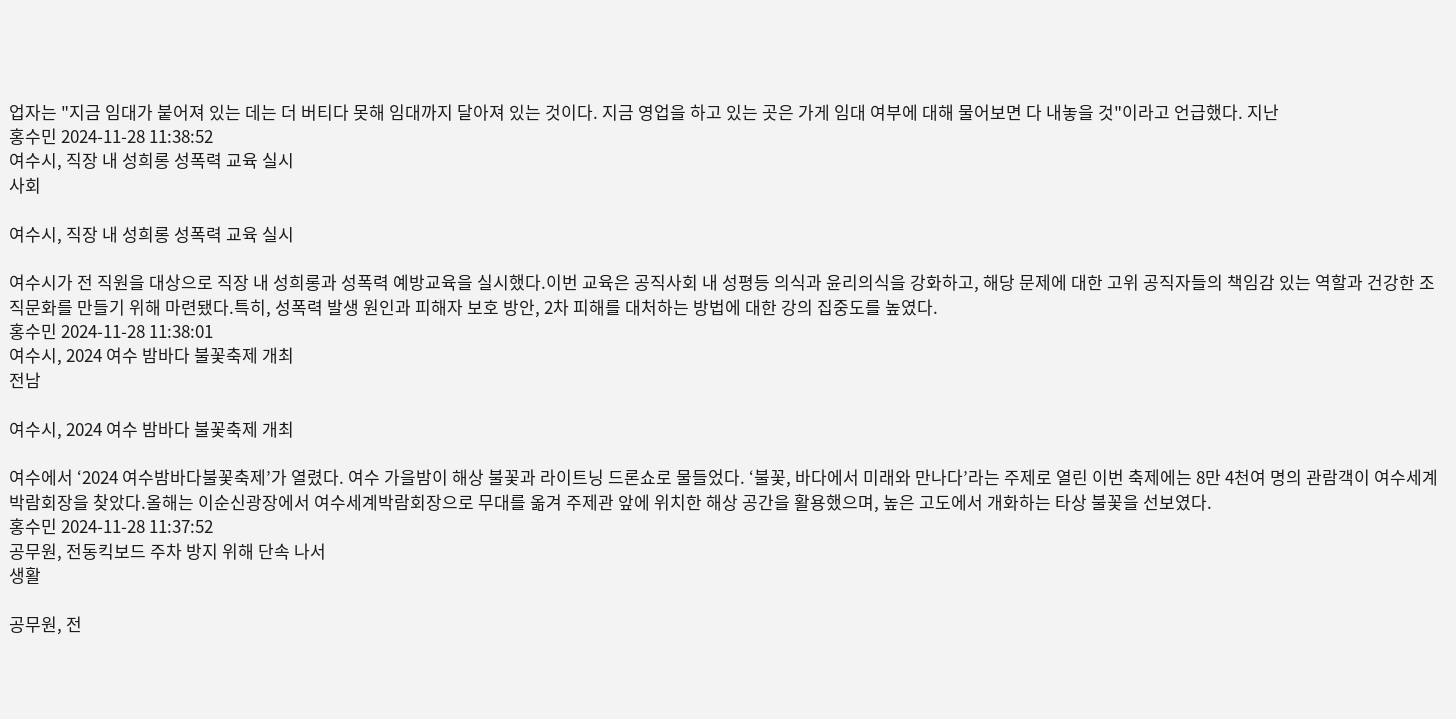업자는 "지금 임대가 붙어져 있는 데는 더 버티다 못해 임대까지 달아져 있는 것이다. 지금 영업을 하고 있는 곳은 가게 임대 여부에 대해 물어보면 다 내놓을 것"이라고 언급했다. 지난
홍수민 2024-11-28 11:38:52
여수시, 직장 내 성희롱 성폭력 교육 실시
사회

여수시, 직장 내 성희롱 성폭력 교육 실시

여수시가 전 직원을 대상으로 직장 내 성희롱과 성폭력 예방교육을 실시했다.이번 교육은 공직사회 내 성평등 의식과 윤리의식을 강화하고, 해당 문제에 대한 고위 공직자들의 책임감 있는 역할과 건강한 조직문화를 만들기 위해 마련됐다.특히, 성폭력 발생 원인과 피해자 보호 방안, 2차 피해를 대처하는 방법에 대한 강의 집중도를 높였다.
홍수민 2024-11-28 11:38:01
여수시, 2024 여수 밤바다 불꽃축제 개최
전남

여수시, 2024 여수 밤바다 불꽃축제 개최

여수에서 ‘2024 여수밤바다불꽃축제’가 열렸다. 여수 가을밤이 해상 불꽃과 라이트닝 드론쇼로 물들었다. ‘불꽃, 바다에서 미래와 만나다’라는 주제로 열린 이번 축제에는 8만 4천여 명의 관람객이 여수세계박람회장을 찾았다.올해는 이순신광장에서 여수세계박람회장으로 무대를 옮겨 주제관 앞에 위치한 해상 공간을 활용했으며, 높은 고도에서 개화하는 타상 불꽃을 선보였다.
홍수민 2024-11-28 11:37:52
공무원, 전동킥보드 주차 방지 위해 단속 나서
생활

공무원, 전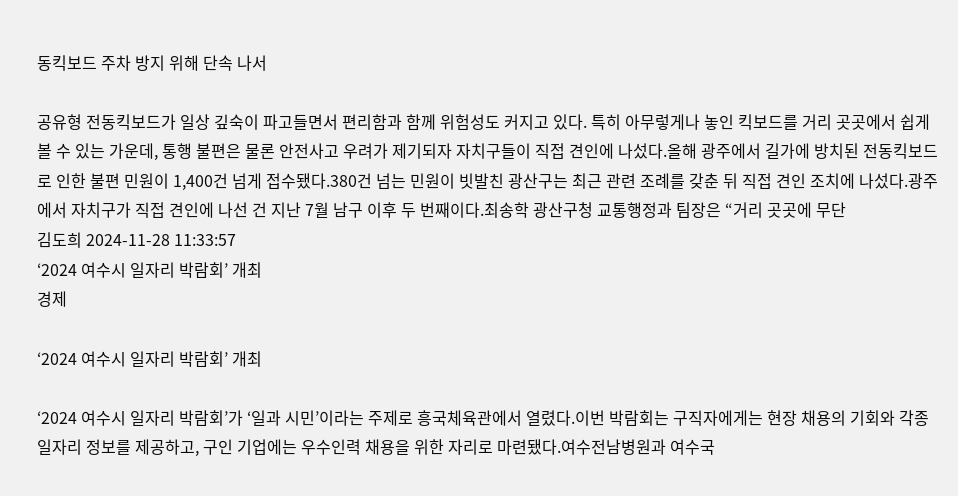동킥보드 주차 방지 위해 단속 나서

공유형 전동킥보드가 일상 깊숙이 파고들면서 편리함과 함께 위험성도 커지고 있다. 특히 아무렇게나 놓인 킥보드를 거리 곳곳에서 쉽게 볼 수 있는 가운데, 통행 불편은 물론 안전사고 우려가 제기되자 자치구들이 직접 견인에 나섰다.올해 광주에서 길가에 방치된 전동킥보드로 인한 불편 민원이 1,400건 넘게 접수됐다.380건 넘는 민원이 빗발친 광산구는 최근 관련 조례를 갖춘 뒤 직접 견인 조치에 나섰다.광주에서 자치구가 직접 견인에 나선 건 지난 7월 남구 이후 두 번째이다.최송학 광산구청 교통행정과 팀장은 “거리 곳곳에 무단
김도희 2024-11-28 11:33:57
‘2024 여수시 일자리 박람회’ 개최
경제

‘2024 여수시 일자리 박람회’ 개최

‘2024 여수시 일자리 박람회’가 ‘일과 시민’이라는 주제로 흥국체육관에서 열렸다.이번 박람회는 구직자에게는 현장 채용의 기회와 각종 일자리 정보를 제공하고, 구인 기업에는 우수인력 채용을 위한 자리로 마련됐다.여수전남병원과 여수국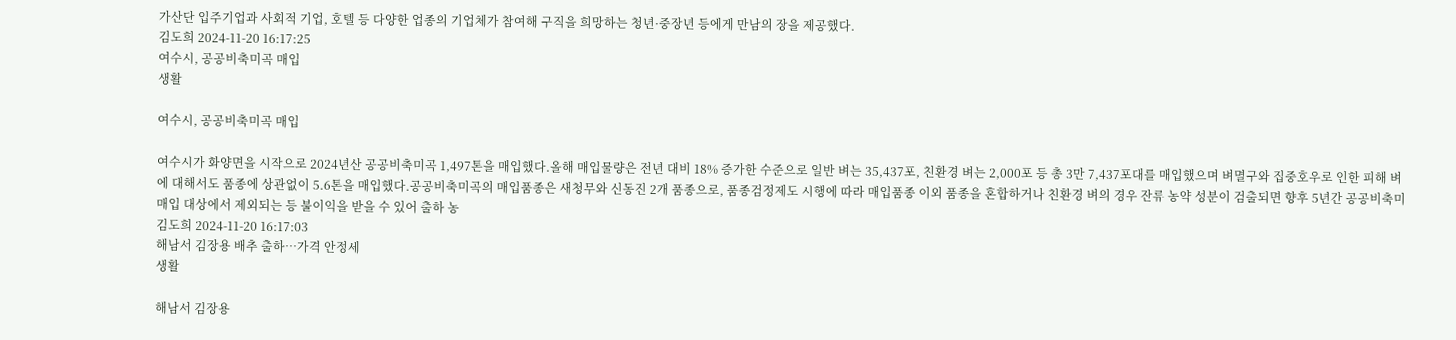가산단 입주기업과 사회적 기업, 호텔 등 다양한 업종의 기업체가 참여해 구직을 희망하는 청년·중장년 등에게 만남의 장을 제공했다.
김도희 2024-11-20 16:17:25
여수시, 공공비축미곡 매입
생활

여수시, 공공비축미곡 매입

여수시가 화양면을 시작으로 2024년산 공공비축미곡 1,497톤을 매입했다.올해 매입물량은 전년 대비 18% 증가한 수준으로 일반 벼는 35,437포, 친환경 벼는 2,000포 등 총 3만 7,437포대를 매입했으며 벼멸구와 집중호우로 인한 피해 벼에 대해서도 품종에 상관없이 5.6톤을 매입했다.공공비축미곡의 매입품종은 새청무와 신동진 2개 품종으로, 품종검정제도 시행에 따라 매입품종 이외 품종을 혼합하거나 친환경 벼의 경우 잔류 농약 성분이 검출되면 향후 5년간 공공비축미 매입 대상에서 제외되는 등 불이익을 받을 수 있어 출하 농
김도희 2024-11-20 16:17:03
해남서 김장용 배추 출하…가격 안정세
생활

해남서 김장용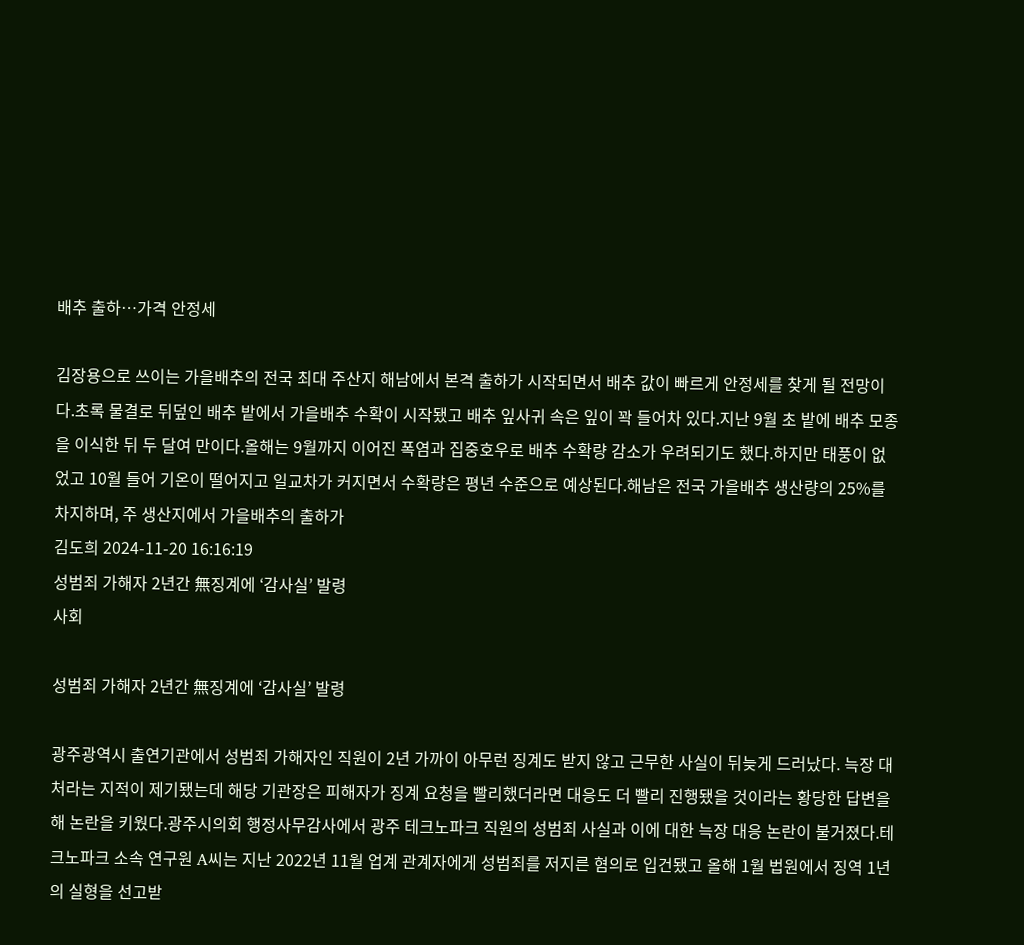배추 출하…가격 안정세

김장용으로 쓰이는 가을배추의 전국 최대 주산지 해남에서 본격 출하가 시작되면서 배추 값이 빠르게 안정세를 찾게 될 전망이다.초록 물결로 뒤덮인 배추 밭에서 가을배추 수확이 시작됐고 배추 잎사귀 속은 잎이 꽉 들어차 있다.지난 9월 초 밭에 배추 모종을 이식한 뒤 두 달여 만이다.올해는 9월까지 이어진 폭염과 집중호우로 배추 수확량 감소가 우려되기도 했다.하지만 태풍이 없었고 10월 들어 기온이 떨어지고 일교차가 커지면서 수확량은 평년 수준으로 예상된다.해남은 전국 가을배추 생산량의 25%를 차지하며, 주 생산지에서 가을배추의 출하가
김도희 2024-11-20 16:16:19
성범죄 가해자 2년간 無징계에 ‘감사실’ 발령
사회

성범죄 가해자 2년간 無징계에 ‘감사실’ 발령

광주광역시 출연기관에서 성범죄 가해자인 직원이 2년 가까이 아무런 징계도 받지 않고 근무한 사실이 뒤늦게 드러났다. 늑장 대처라는 지적이 제기됐는데 해당 기관장은 피해자가 징계 요청을 빨리했더라면 대응도 더 빨리 진행됐을 것이라는 황당한 답변을 해 논란을 키웠다.광주시의회 행정사무감사에서 광주 테크노파크 직원의 성범죄 사실과 이에 대한 늑장 대응 논란이 불거졌다.테크노파크 소속 연구원 A씨는 지난 2022년 11월 업계 관계자에게 성범죄를 저지른 혐의로 입건됐고 올해 1월 법원에서 징역 1년의 실형을 선고받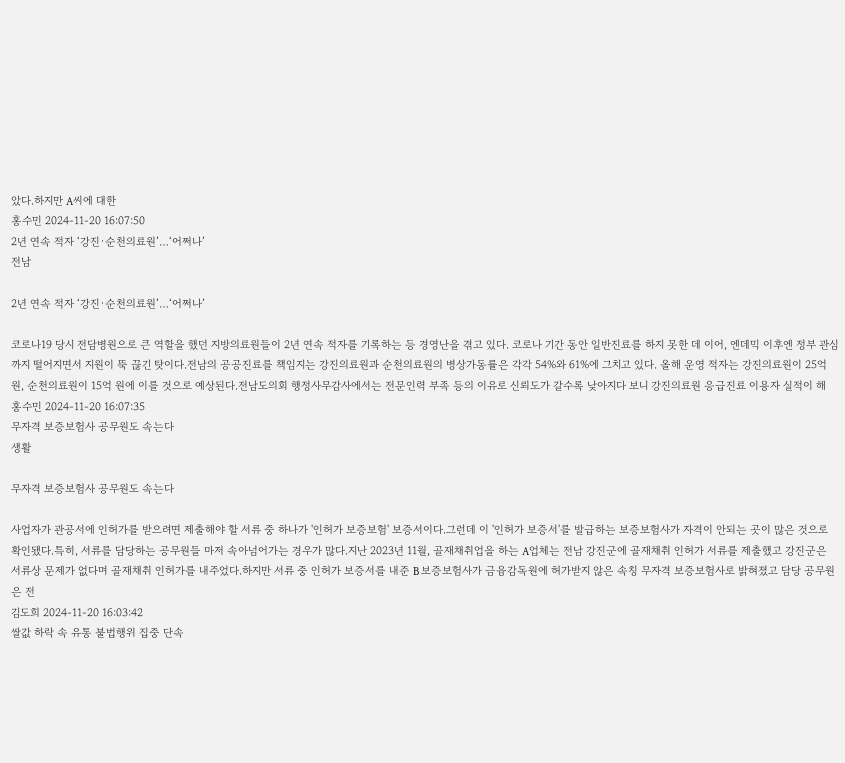았다.하지만 A씨에 대한
홍수민 2024-11-20 16:07:50
2년 연속 적자 ‘강진·순천의료원’…‘어쩌나’
전남

2년 연속 적자 ‘강진·순천의료원’…‘어쩌나’

코로나19 당시 전담병원으로 큰 역할을 했던 지방의료원들이 2년 연속 적자를 기록하는 등 경영난을 겪고 있다. 코로나 기간 동안 일반진료를 하지 못한 데 이어, 엔데믹 이후엔 정부 관심까지 떨어지면서 지원이 뚝 끊긴 탓이다.전남의 공공진료를 책임지는 강진의료원과 순천의료원의 병상가동률은 각각 54%와 61%에 그치고 있다. 올해 운영 적자는 강진의료원이 25억 원, 순천의료원이 15억 원에 이를 것으로 예상된다.전남도의회 행정사무감사에서는 전문인력 부족 등의 이유로 신뢰도가 갈수록 낮아지다 보니 강진의료원 응급진료 이용자 실적이 해
홍수민 2024-11-20 16:07:35
무자격 보증보험사 공무원도 속는다
생활

무자격 보증보험사 공무원도 속는다

사업자가 관공서에 인허가를 받으려면 제출해야 할 서류 중 하나가 '인허가 보증보험' 보증서이다.그런데 이 '인허가 보증서'를 발급하는 보증보험사가 자격이 안되는 곳이 많은 것으로 확인됐다.특히, 서류를 담당하는 공무원들 마저 속아넘어가는 경우가 많다.지난 2023년 11월, 골재채취업을 하는 A업체는 전남 강진군에 골재채취 인허가 서류를 제출했고 강진군은 서류상 문제가 없다며 골재채취 인허가를 내주었다.하지만 서류 중 인허가 보증서를 내준 B 보증보험사가 금융감독원에 허가받지 않은 속칭 무자격 보증보험사로 밝혀졌고 담당 공무원은 전
김도희 2024-11-20 16:03:42
쌀값 하락 속 유통 불법행위 집중 단속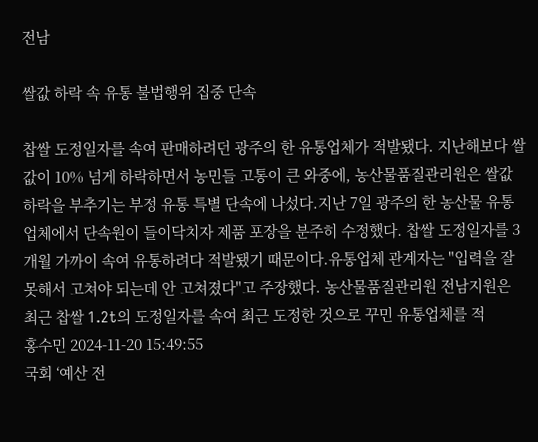전남

쌀값 하락 속 유통 불법행위 집중 단속

찹쌀 도정일자를 속여 판매하려던 광주의 한 유통업체가 적발됐다. 지난해보다 쌀값이 10% 넘게 하락하면서 농민들 고통이 큰 와중에, 농산물품질관리원은 쌀값 하락을 부추기는 부정 유통 특별 단속에 나섰다.지난 7일 광주의 한 농산물 유통업체에서 단속원이 들이닥치자 제품 포장을 분주히 수정했다. 찹쌀 도정일자를 3개월 가까이 속여 유통하려다 적발됐기 때문이다.유통업체 관계자는 "입력을 잘못해서 고쳐야 되는데 안 고쳐졌다"고 주장했다. 농산물품질관리원 전남지원은 최근 찹쌀 1.2t의 도정일자를 속여 최근 도정한 것으로 꾸민 유통업체를 적
홍수민 2024-11-20 15:49:55
국회 ‘예산 전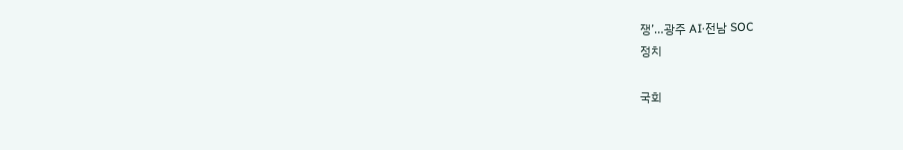쟁’…광주 AI·전남 SOC
정치

국회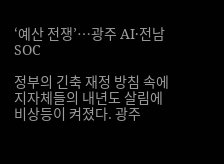‘예산 전쟁’…광주 AI·전남 SOC

정부의 긴축 재정 방침 속에 지자체들의 내년도 살림에 비상등이 켜졌다. 광주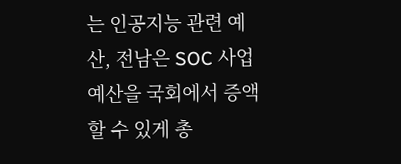는 인공지능 관련 예산, 전남은 SOC 사업 예산을 국회에서 증액할 수 있게 총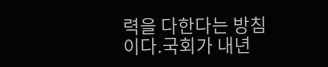력을 다한다는 방침이다.국회가 내년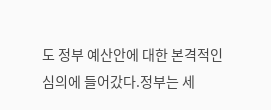도 정부 예산안에 대한 본격적인 심의에 들어갔다.정부는 세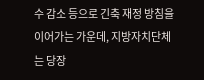수 감소 등으로 긴축 재정 방침을 이어가는 가운데, 지방자치단체는 당장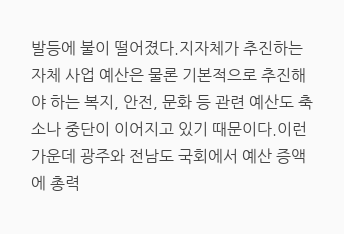발등에 불이 떨어졌다.지자체가 추진하는 자체 사업 예산은 물론 기본적으로 추진해야 하는 복지, 안전, 문화 등 관련 예산도 축소나 중단이 이어지고 있기 때문이다.이런 가운데 광주와 전남도 국회에서 예산 증액에 총력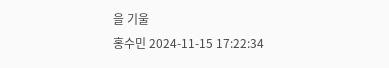을 기울
홍수민 2024-11-15 17:22:34